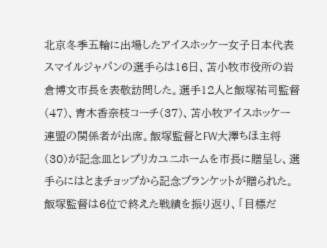北京冬季五輪に出場したアイスホッケー女子日本代表スマイルジャパンの選手らは16日、苫小牧市役所の岩倉博文市長を表敬訪問した。選手12人と飯塚祐司監督(47)、青木香奈枝コーチ(37)、苫小牧アイスホッケー連盟の関係者が出席。飯塚監督とFW大澤ちほ主将(30)が記念皿とレプリカユニホームを市長に贈呈し、選手らにはとまチョップから記念ブランケットが贈られた。
飯塚監督は6位で終えた戦績を振り返り、「目標だ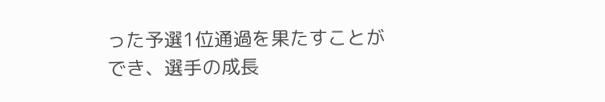った予選1位通過を果たすことができ、選手の成長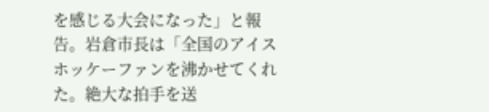を感じる大会になった」と報告。岩倉市長は「全国のアイスホッケーファンを沸かせてくれた。絶大な拍手を送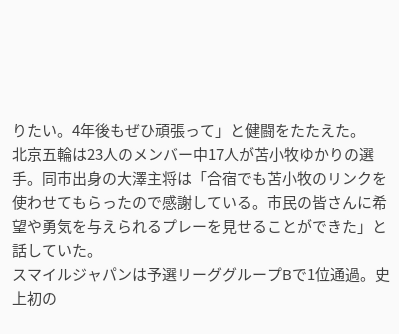りたい。4年後もぜひ頑張って」と健闘をたたえた。
北京五輪は23人のメンバー中17人が苫小牧ゆかりの選手。同市出身の大澤主将は「合宿でも苫小牧のリンクを使わせてもらったので感謝している。市民の皆さんに希望や勇気を与えられるプレーを見せることができた」と話していた。
スマイルジャパンは予選リーググループBで1位通過。史上初の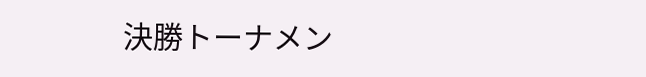決勝トーナメン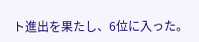ト進出を果たし、6位に入った。